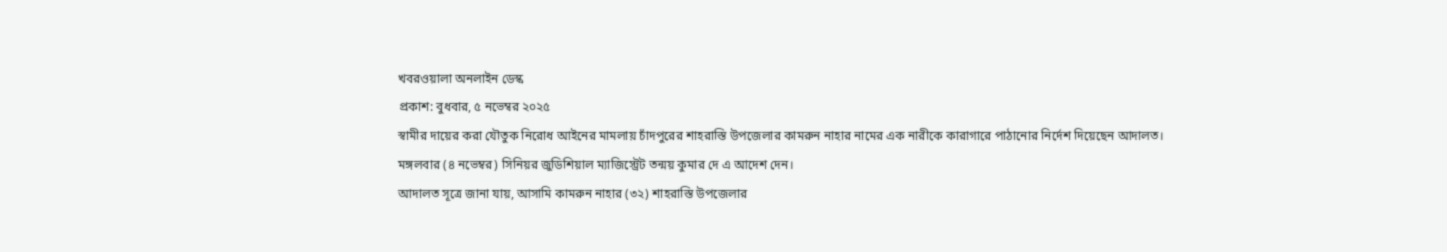খবরওয়ালা অনলাইন ডেস্ক
প্রকাশ: বুধবার, ৫ নভেম্বর ২০২৫
স্বামীর দায়ের করা যৌতুক নিরোধ আইনের মামলায় চাঁদপুরের শাহরাস্তি উপজেলার কামরুন নাহার নামের এক নারীকে কারাগারে পাঠানোর নির্দেশ দিয়েছেন আদালত।
মঙ্গলবার (৪ নভেম্বর) সিনিয়র জুডিশিয়াল ম্যাজিস্ট্রেট তন্ময় কুমার দে এ আদেশ দেন।
আদালত সূত্রে জানা যায়, আসামি কামরুন নাহার (৩২) শাহরাস্তি উপজেলার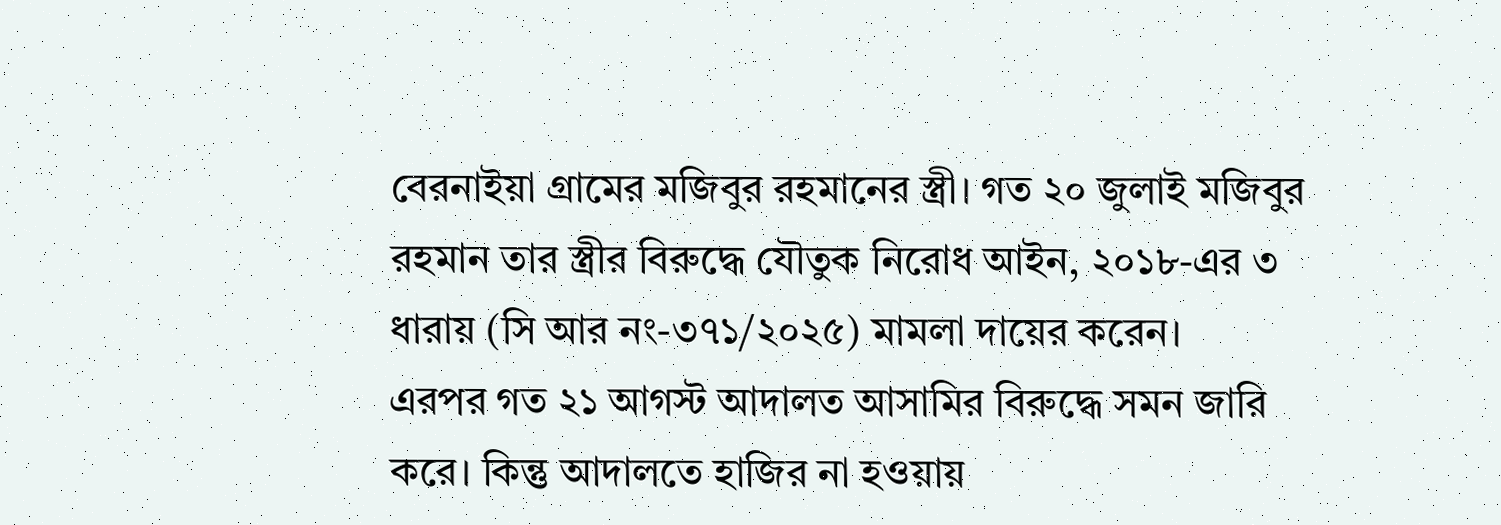বেরনাইয়া গ্রামের মজিবুর রহমানের স্ত্রী। গত ২০ জুলাই মজিবুর রহমান তার স্ত্রীর বিরুদ্ধে যৌতুক নিরোধ আইন, ২০১৮-এর ৩ ধারায় (সি আর নং-৩৭১/২০২৫) মামলা দায়ের করেন।
এরপর গত ২১ আগস্ট আদালত আসামির বিরুদ্ধে সমন জারি করে। কিন্তু আদালতে হাজির না হওয়ায়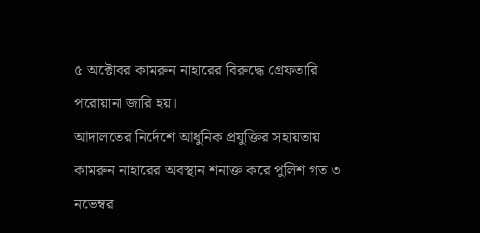৫ অক্টোবর কামরুন নাহারের বিরুদ্ধে গ্রেফতারি পরোয়ানা জারি হয়।
আদালতের নির্দেশে আধুনিক প্রযুক্তির সহায়তায় কামরুন নাহারের অবস্থান শনাক্ত করে পুলিশ গত ৩ নভেম্বর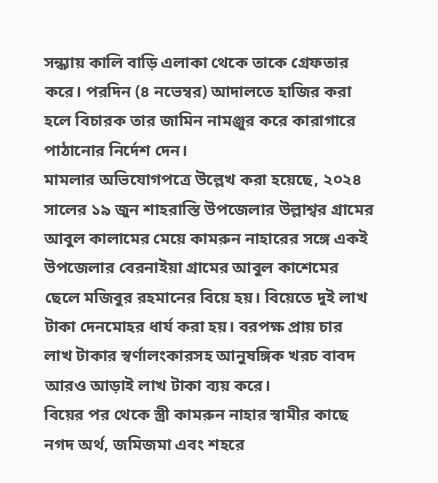সন্ধ্যায় কালি বাড়ি এলাকা থেকে তাকে গ্রেফতার করে। পরদিন (৪ নভেম্বর) আদালতে হাজির করা হলে বিচারক তার জামিন নামঞ্জুর করে কারাগারে পাঠানোর নির্দেশ দেন।
মামলার অভিযোগপত্রে উল্লেখ করা হয়েছে, ২০২৪ সালের ১৯ জুন শাহরাস্তি উপজেলার উল্লাশ্বর গ্রামের আবুল কালামের মেয়ে কামরুন নাহারের সঙ্গে একই উপজেলার বেরনাইয়া গ্রামের আবুল কাশেমের ছেলে মজিবুর রহমানের বিয়ে হয়। বিয়েতে দুই লাখ টাকা দেনমোহর ধার্য করা হয়। বরপক্ষ প্রায় চার লাখ টাকার স্বর্ণালংকারসহ আনুষঙ্গিক খরচ বাবদ আরও আড়াই লাখ টাকা ব্যয় করে।
বিয়ের পর থেকে স্ত্রী কামরুন নাহার স্বামীর কাছে নগদ অর্থ, জমিজমা এবং শহরে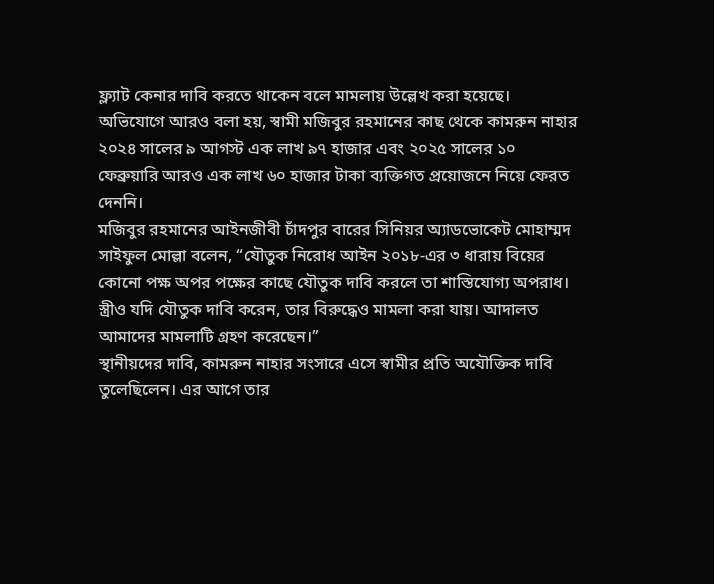ফ্ল্যাট কেনার দাবি করতে থাকেন বলে মামলায় উল্লেখ করা হয়েছে।
অভিযোগে আরও বলা হয়, স্বামী মজিবুর রহমানের কাছ থেকে কামরুন নাহার ২০২৪ সালের ৯ আগস্ট এক লাখ ৯৭ হাজার এবং ২০২৫ সালের ১০ ফেব্রুয়ারি আরও এক লাখ ৬০ হাজার টাকা ব্যক্তিগত প্রয়োজনে নিয়ে ফেরত দেননি।
মজিবুর রহমানের আইনজীবী চাঁদপুর বারের সিনিয়র অ্যাডভোকেট মোহাম্মদ সাইফুল মোল্লা বলেন, “যৌতুক নিরোধ আইন ২০১৮-এর ৩ ধারায় বিয়ের কোনো পক্ষ অপর পক্ষের কাছে যৌতুক দাবি করলে তা শাস্তিযোগ্য অপরাধ। স্ত্রীও যদি যৌতুক দাবি করেন, তার বিরুদ্ধেও মামলা করা যায়। আদালত আমাদের মামলাটি গ্রহণ করেছেন।”
স্থানীয়দের দাবি, কামরুন নাহার সংসারে এসে স্বামীর প্রতি অযৌক্তিক দাবি তুলেছিলেন। এর আগে তার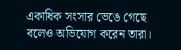একাধিক সংসার ভেঙে গেছে বলেও অভিযোগ করেন তারা।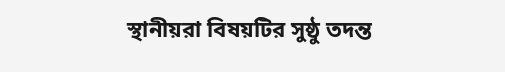স্থানীয়রা বিষয়টির সুষ্ঠু তদন্ত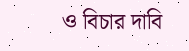ও বিচার দাবি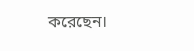করেছেন।